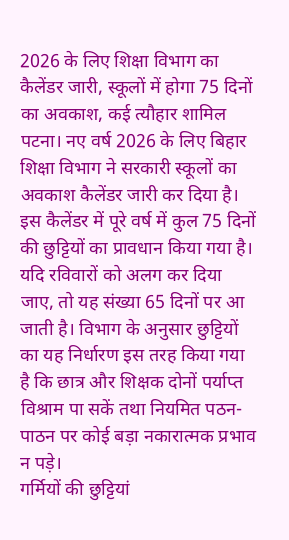2026 के लिए शिक्षा विभाग का कैलेंडर जारी, स्कूलों में होगा 75 दिनों का अवकाश, कई त्यौहार शामिल
पटना। नए वर्ष 2026 के लिए बिहार शिक्षा विभाग ने सरकारी स्कूलों का अवकाश कैलेंडर जारी कर दिया है। इस कैलेंडर में पूरे वर्ष में कुल 75 दिनों की छुट्टियों का प्रावधान किया गया है। यदि रविवारों को अलग कर दिया जाए, तो यह संख्या 65 दिनों पर आ जाती है। विभाग के अनुसार छुट्टियों का यह निर्धारण इस तरह किया गया है कि छात्र और शिक्षक दोनों पर्याप्त विश्राम पा सकें तथा नियमित पठन-पाठन पर कोई बड़ा नकारात्मक प्रभाव न पड़े।
गर्मियों की छुट्टियां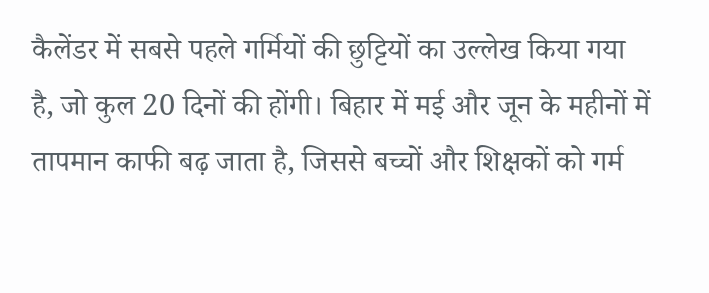कैलेंडर में सबसे पहले गर्मियों की छुट्टियों का उल्लेख किया गया है, जो कुल 20 दिनों की होंगी। बिहार में मई और जून के महीनों में तापमान काफी बढ़ जाता है, जिससे बच्चों और शिक्षकों को गर्म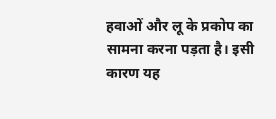हवाओं और लू के प्रकोप का सामना करना पड़ता है। इसी कारण यह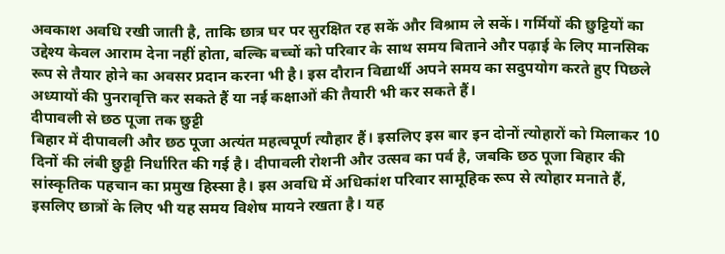अवकाश अवधि रखी जाती है, ताकि छात्र घर पर सुरक्षित रह सकें और विश्राम ले सकें। गर्मियों की छुट्टियों का उद्देश्य केवल आराम देना नहीं होता, बल्कि बच्चों को परिवार के साथ समय बिताने और पढ़ाई के लिए मानसिक रूप से तैयार होने का अवसर प्रदान करना भी है। इस दौरान विद्यार्थी अपने समय का सदुपयोग करते हुए पिछले अध्यायों की पुनरावृत्ति कर सकते हैं या नई कक्षाओं की तैयारी भी कर सकते हैं।
दीपावली से छठ पूजा तक छुट्टी
बिहार में दीपावली और छठ पूजा अत्यंत महत्वपूर्ण त्यौहार हैं। इसलिए इस बार इन दोनों त्योहारों को मिलाकर 10 दिनों की लंबी छुट्टी निर्धारित की गई है। दीपावली रोशनी और उत्सव का पर्व है, जबकि छठ पूजा बिहार की सांस्कृतिक पहचान का प्रमुख हिस्सा है। इस अवधि में अधिकांश परिवार सामूहिक रूप से त्योहार मनाते हैं, इसलिए छात्रों के लिए भी यह समय विशेष मायने रखता है। यह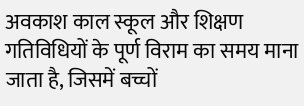अवकाश काल स्कूल और शिक्षण गतिविधियों के पूर्ण विराम का समय माना जाता है, जिसमें बच्चों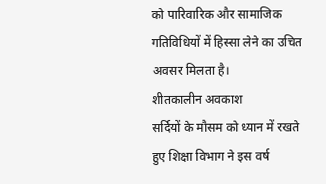को पारिवारिक और सामाजिक गतिविधियों में हिस्सा लेने का उचित अवसर मिलता है।
शीतकालीन अवकाश
सर्दियों के मौसम को ध्यान में रखते हुए शिक्षा विभाग ने इस वर्ष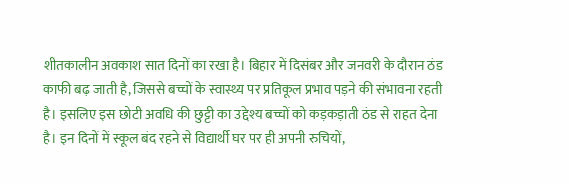शीतकालीन अवकाश सात दिनों का रखा है। बिहार में दिसंबर और जनवरी के दौरान ठंड काफी बढ़ जाती है, जिससे बच्चों के स्वास्थ्य पर प्रतिकूल प्रभाव पड़ने की संभावना रहती है। इसलिए इस छोटी अवधि की छुट्टी का उद्देश्य बच्चों को कड़कड़ाती ठंड से राहत देना है। इन दिनों में स्कूल बंद रहने से विद्यार्थी घर पर ही अपनी रुचियों,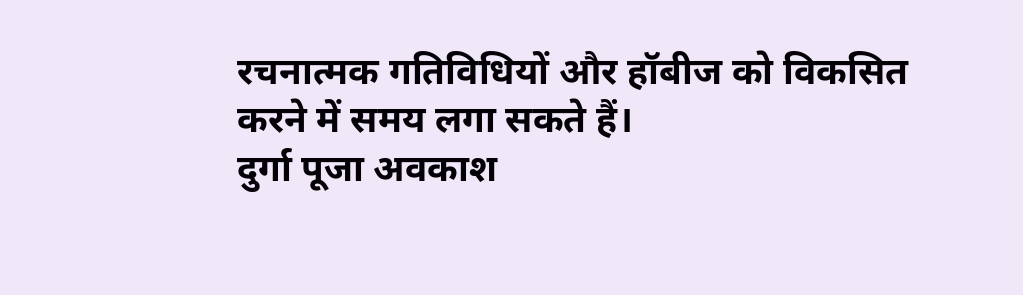रचनात्मक गतिविधियों और हॉबीज को विकसित करने में समय लगा सकते हैं।
दुर्गा पूजा अवकाश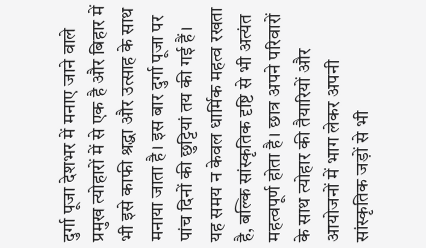दुर्गा पूजा देशभर में मनाए जाने वाले प्रमुख त्योहारों में से एक है और बिहार में भी इसे काफी श्रद्धा और उत्साह के साथ मनाया जाता है। इस बार दुर्गा पूजा पर पांच दिनों की छुट्टियां तय की गई हैं। यह समय न केवल धार्मिक महत्व रखता है, बल्कि सांस्कृतिक दृष्टि से भी अत्यंत महत्वपूर्ण होता है। छात्र अपने परिवारों के साथ त्योहार की तैयारियों और आयोजनों में भाग लेकर अपनी सांस्कृतिक जड़ों से भी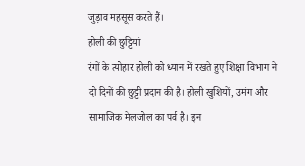जुड़ाव महसूस करते हैं।
होली की छुट्टियां
रंगों के त्योहार होली को ध्यान में रखते हुए शिक्षा विभाग ने दो दिनों की छुट्टी प्रदान की है। होली खुशियों, उमंग और सामाजिक मेलजोल का पर्व है। इन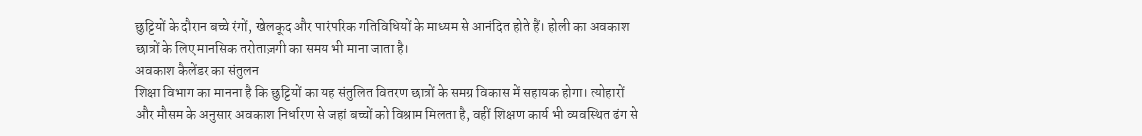छुट्टियों के दौरान बच्चे रंगों, खेलकूद और पारंपरिक गतिविधियों के माध्यम से आनंदित होते हैं। होली का अवकाश छात्रों के लिए मानसिक तरोताज़गी का समय भी माना जाता है।
अवकाश कैलेंडर का संतुलन
शिक्षा विभाग का मानना है कि छुट्टियों का यह संतुलित वितरण छात्रों के समग्र विकास में सहायक होगा। त्योहारों और मौसम के अनुसार अवकाश निर्धारण से जहां बच्चों को विश्राम मिलता है, वहीं शिक्षण कार्य भी व्यवस्थित ढंग से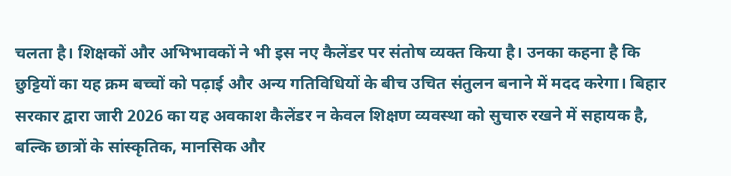चलता है। शिक्षकों और अभिभावकों ने भी इस नए कैलेंडर पर संतोष व्यक्त किया है। उनका कहना है कि छुट्टियों का यह क्रम बच्चों को पढ़ाई और अन्य गतिविधियों के बीच उचित संतुलन बनाने में मदद करेगा। बिहार सरकार द्वारा जारी 2026 का यह अवकाश कैलेंडर न केवल शिक्षण व्यवस्था को सुचारु रखने में सहायक है, बल्कि छात्रों के सांस्कृतिक, मानसिक और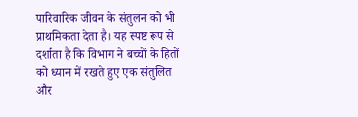पारिवारिक जीवन के संतुलन को भी प्राथमिकता देता है। यह स्पष्ट रूप से दर्शाता है कि विभाग ने बच्चों के हितों को ध्यान में रखते हुए एक संतुलित और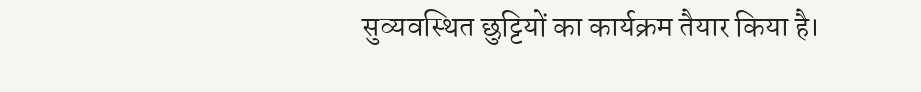सुव्यवस्थित छुट्टियों का कार्यक्रम तैयार किया है।